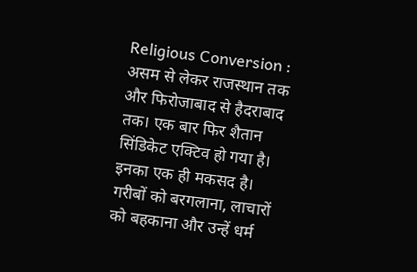Religious Conversion : असम से लेकर राजस्थान तक और फिरोजाबाद से हैदराबाद तक। एक बार फिर शैतान सिंडिकेट एक्टिव हो गया है। इनका एक ही मकसद है। गरीबों को बरगलाना, लाचारों को बहकाना और उन्हें धर्म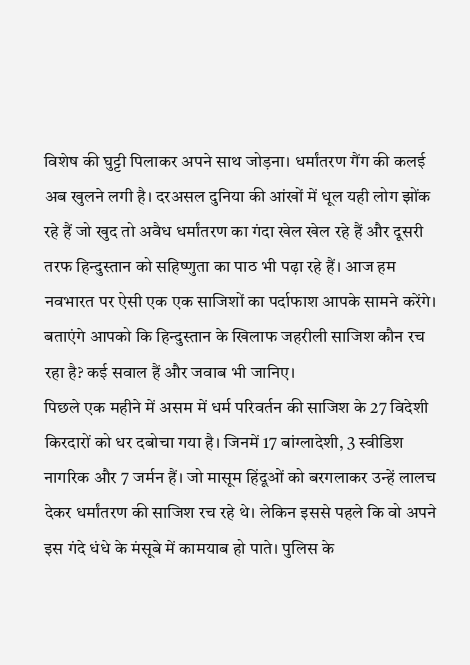विशेष की घुट्टी पिलाकर अपने साथ जोड़ना। धर्मांतरण गैंग की कलई अब खुलने लगी है। दरअसल दुनिया की आंखों में धूल यही लोग झोंक रहे हैं जो खुद तो अवैध धर्मांतरण का गंदा खेल खेल रहे हैं और दूसरी तरफ हिन्दुस्तान को सहिष्णुता का पाठ भी पढ़ा रहे हैं। आज हम नवभारत पर ऐसी एक एक साजिशों का पर्दाफाश आपके सामने करेंगे। बताएंगे आपको कि हिन्दुस्तान के खिलाफ जहरीली साजिश कौन रच रहा है? कई सवाल हैं और जवाब भी जानिए।
पिछले एक महीने में असम में धर्म परिवर्तन की साजिश के 27 विदेशी किरदारों को धर दबोचा गया है। जिनमें 17 बांग्लादेशी, 3 स्वीडिश नागरिक और 7 जर्मन हैं। जो मासूम हिंदूओं को बरगलाकर उन्हें लालच देकर धर्मांतरण की साजिश रच रहे थे। लेकिन इससे पहले कि वो अपने इस गंदे धंधे के मंसूबे में कामयाब हो पाते। पुलिस के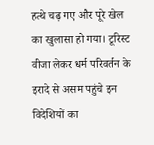हत्थे चढ़ गए और पूरे खेल का खुलासा हो गया। टूरिस्ट वीजा लेकर धर्म परिवर्तन के इरादे से असम पहुंचे इन विदेशियों का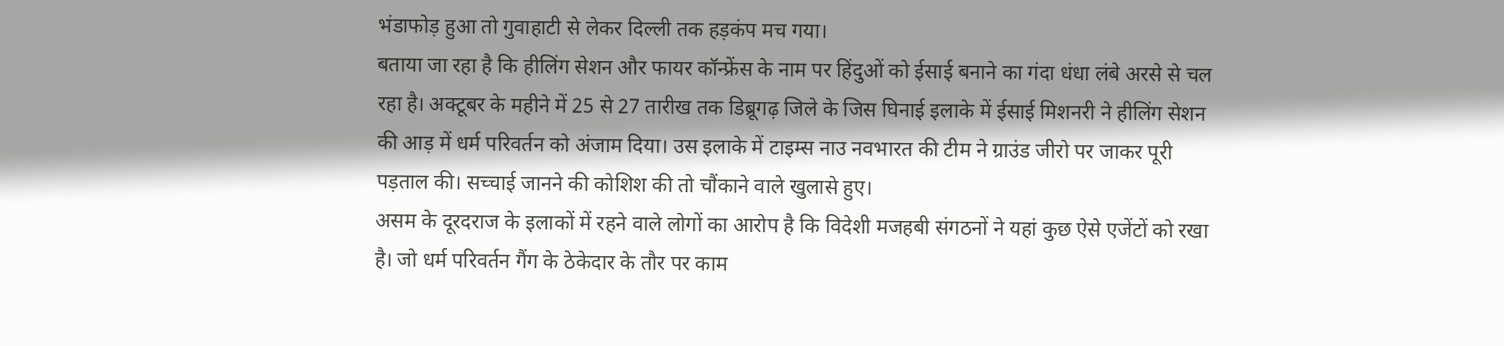भंडाफोड़ हुआ तो गुवाहाटी से लेकर दिल्ली तक हड़कंप मच गया।
बताया जा रहा है कि हीलिंग सेशन और फायर कॉन्फ्रेंस के नाम पर हिंदुओं को ईसाई बनाने का गंदा धंधा लंबे अरसे से चल रहा है। अक्टूबर के महीने में 25 से 27 तारीख तक डिब्रूगढ़ जिले के जिस घिनाई इलाके में ईसाई मिशनरी ने हीलिंग सेशन की आड़ में धर्म परिवर्तन को अंजाम दिया। उस इलाके में टाइम्स नाउ नवभारत की टीम ने ग्राउंड जीरो पर जाकर पूरी पड़ताल की। सच्चाई जानने की कोशिश की तो चौंकाने वाले खुलासे हुए।
असम के दूरदराज के इलाकों में रहने वाले लोगों का आरोप है कि विदेशी मजहबी संगठनों ने यहां कुछ ऐसे एजेंटों को रखा है। जो धर्म परिवर्तन गैंग के ठेकेदार के तौर पर काम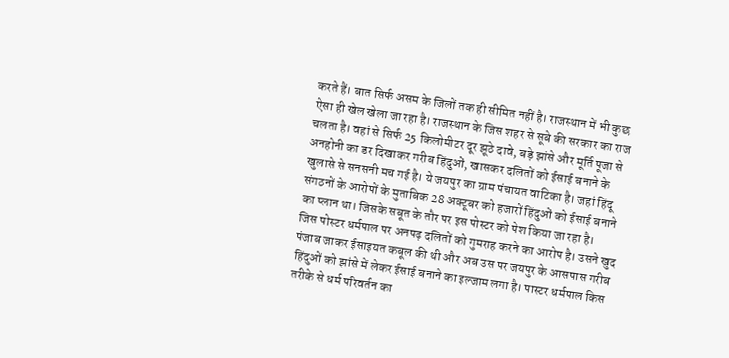करते हैं। बात सिर्फ असम के जिलों तक ही सीमित नहीं है। राजस्थान में भी कुछ ऐसा ही खेल खेला जा रहा है। राजस्थान के जिस शहर से सूबे की सरकार का राज चलता है। वहां से सिर्फ 25 किलोमीटर दूर झूठे दावे, बड़े झांसे और मूर्ति पूजा से अनहोनी का डर दिखाकर गरीब हिंदुओं, खासकर दलितों को ईसाई बनाने के खुलासे से सनसनी मच गई है। ये जयपुर का ग्राम पंचायत वाटिका है। जहां हिंदू संगठनों के आरोपों के मुताबिक 28 अक्टूबर को हजारों हिंदुओं को ईसाई बनाने का प्लान था। जिसके सबूत के तौर पर इस पोस्टर को पेश किया जा रहा है।
जिस पोस्टर धर्मपाल पर अनपढ़ दलितों को गुमराह करने का आरोप है। उसने खुद पंजाब जाकर ईसाइयत कबूल की थी और अब उस पर जयपुर के आसपास गरीब हिंदुओं को झांसे में लेकर ईसाई बनाने का इल्जाम लगा है। पास्टर धर्मपाल किस तरीके से धर्म परिवर्तन का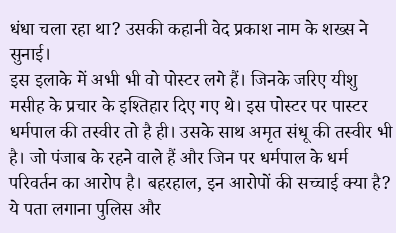धंधा चला रहा था? उसकी कहानी वेद प्रकाश नाम के शख्स ने सुनाई।
इस इलाके में अभी भी वो पोस्टर लगे हैं। जिनके जरिए यीशु मसीह के प्रचार के इश्तिहार दिए गए थे। इस पोस्टर पर पास्टर धर्मपाल की तस्वीर तो है ही। उसके साथ अमृत संधू की तस्वीर भी है। जो पंजाब के रहने वाले हैं और जिन पर धर्मपाल के धर्म परिवर्तन का आरोप है। बहरहाल, इन आरोपों की सच्चाई क्या है? ये पता लगाना पुलिस और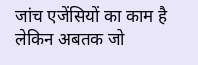जांच एजेंसियों का काम है लेकिन अबतक जो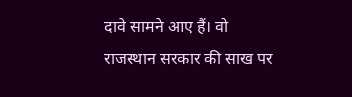दावे सामने आए हैं। वो राजस्थान सरकार की साख पर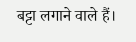बट्टा लगाने वाले हैं।